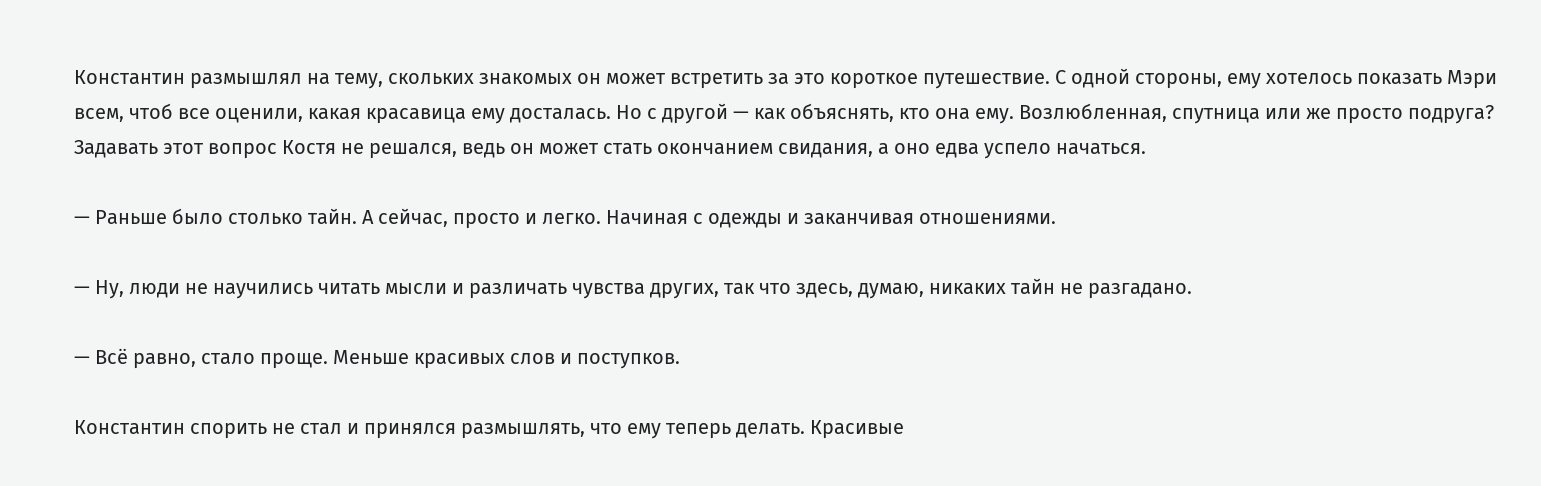Константин размышлял на тему, скольких знакомых он может встретить за это короткое путешествие. С одной стороны, ему хотелось показать Мэри всем, чтоб все оценили, какая красавица ему досталась. Но с другой — как объяснять, кто она ему. Возлюбленная, спутница или же просто подруга? Задавать этот вопрос Костя не решался, ведь он может стать окончанием свидания, а оно едва успело начаться.

— Раньше было столько тайн. А сейчас, просто и легко. Начиная с одежды и заканчивая отношениями.

— Ну, люди не научились читать мысли и различать чувства других, так что здесь, думаю, никаких тайн не разгадано.

— Всё равно, стало проще. Меньше красивых слов и поступков.

Константин спорить не стал и принялся размышлять, что ему теперь делать. Красивые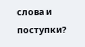слова и поступки?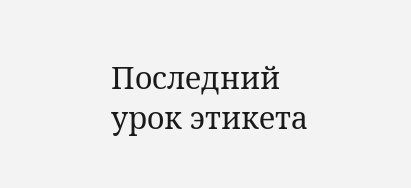Последний урок этикета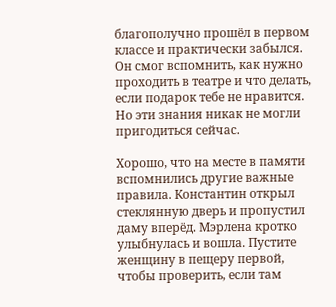благополучно прошёл в первом классе и практически забылся. Он смог вспомнить, как нужно проходить в театре и что делать, если подарок тебе не нравится. Но эти знания никак не могли пригодиться сейчас.

Хорошо, что на месте в памяти вспомнились другие важные правила. Константин открыл стеклянную дверь и пропустил даму вперёд. Мэрлена кротко улыбнулась и вошла. Пустите женщину в пещеру первой, чтобы проверить, если там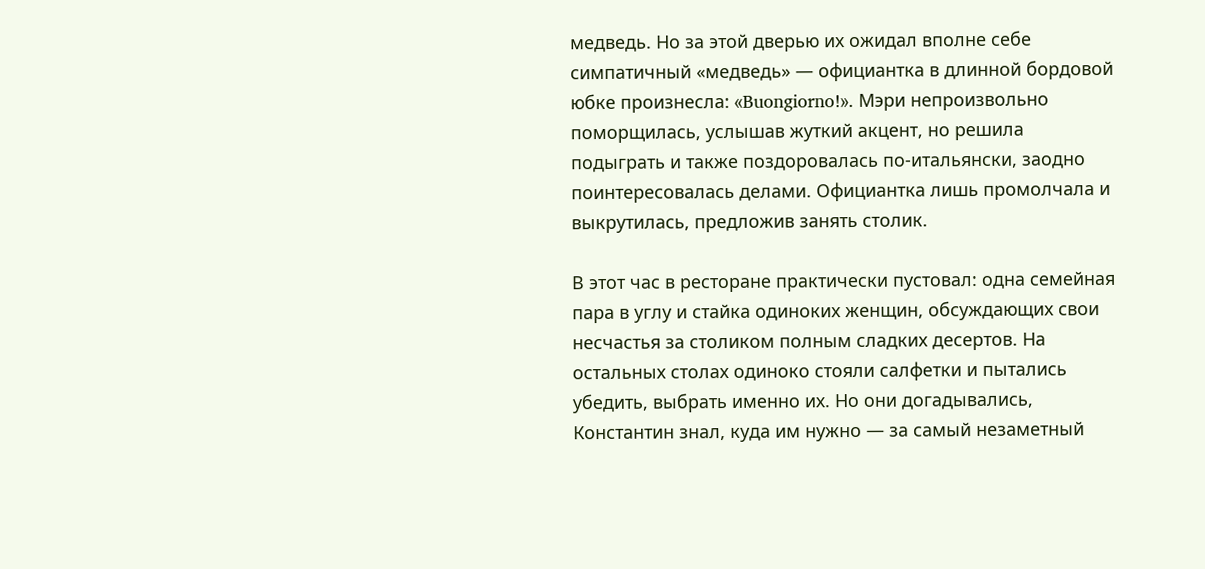медведь. Но за этой дверью их ожидал вполне себе симпатичный «медведь» — официантка в длинной бордовой юбке произнесла: «Buongiorno!». Мэри непроизвольно поморщилась, услышав жуткий акцент, но решила подыграть и также поздоровалась по-итальянски, заодно поинтересовалась делами. Официантка лишь промолчала и выкрутилась, предложив занять столик.

В этот час в ресторане практически пустовал: одна семейная пара в углу и стайка одиноких женщин, обсуждающих свои несчастья за столиком полным сладких десертов. На остальных столах одиноко стояли салфетки и пытались убедить, выбрать именно их. Но они догадывались, Константин знал, куда им нужно — за самый незаметный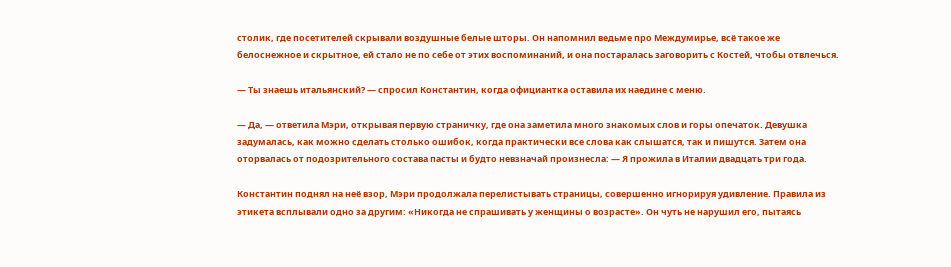столик, где посетителей скрывали воздушные белые шторы. Он напомнил ведьме про Междумирье, всё такое же белоснежное и скрытное, ей стало не по себе от этих воспоминаний, и она постаралась заговорить с Костей, чтобы отвлечься.

— Ты знаешь итальянский? — спросил Константин, когда официантка оставила их наедине с меню.

— Да, — ответила Мэри, открывая первую страничку, где она заметила много знакомых слов и горы опечаток. Девушка задумалась, как можно сделать столько ошибок, когда практически все слова как слышатся, так и пишутся. Затем она оторвалась от подозрительного состава пасты и будто невзначай произнесла: — Я прожила в Италии двадцать три года.

Константин поднял на неё взор, Мэри продолжала перелистывать страницы, совершенно игнорируя удивление. Правила из этикета всплывали одно за другим: «Никогда не спрашивать у женщины о возрасте». Он чуть не нарушил его, пытаясь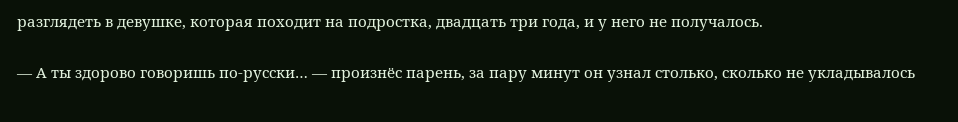разглядеть в девушке, которая походит на подростка, двадцать три года, и у него не получалось.

— А ты здорово говоришь по-русски… — произнёс парень, за пару минут он узнал столько, сколько не укладывалось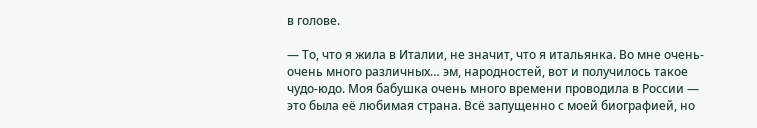в голове.

— То, что я жила в Италии, не значит, что я итальянка. Во мне очень-очень много различных… эм, народностей, вот и получилось такое чудо-юдо. Моя бабушка очень много времени проводила в России — это была её любимая страна. Всё запущенно с моей биографией, но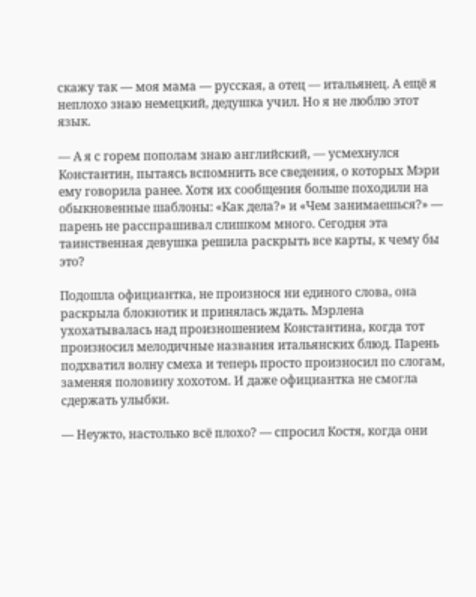скажу так — моя мама — русская, а отец — итальянец. А ещё я неплохо знаю немецкий, дедушка учил. Но я не люблю этот язык.

— А я с горем пополам знаю английский, — усмехнулся Константин, пытаясь вспомнить все сведения, о которых Мэри ему говорила ранее. Хотя их сообщения больше походили на обыкновенные шаблоны: «Как дела?» и «Чем занимаешься?» — парень не расспрашивал слишком много. Сегодня эта таинственная девушка решила раскрыть все карты, к чему бы это?

Подошла официантка, не произнося ни единого слова, она раскрыла блокнотик и принялась ждать. Мэрлена ухохатывалась над произношением Константина, когда тот произносил мелодичные названия итальянских блюд. Парень подхватил волну смеха и теперь просто произносил по слогам, заменяя половину хохотом. И даже официантка не смогла сдержать улыбки.

— Неужто, настолько всё плохо? — спросил Костя, когда они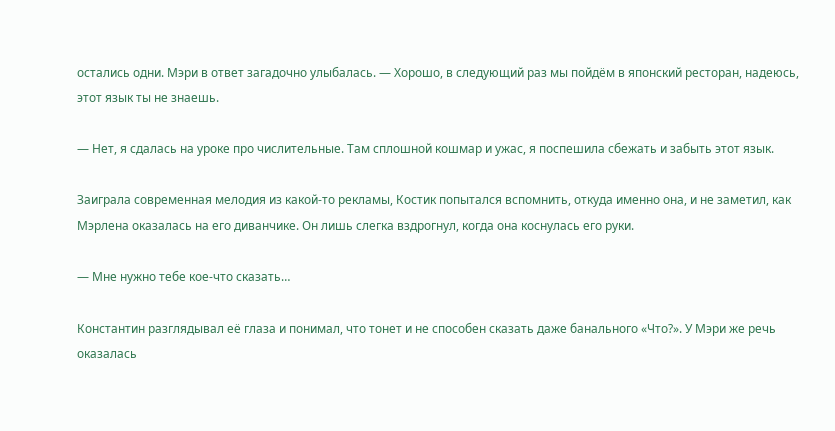остались одни. Мэри в ответ загадочно улыбалась. — Хорошо, в следующий раз мы пойдём в японский ресторан, надеюсь, этот язык ты не знаешь.

— Нет, я сдалась на уроке про числительные. Там сплошной кошмар и ужас, я поспешила сбежать и забыть этот язык.

Заиграла современная мелодия из какой-то рекламы, Костик попытался вспомнить, откуда именно она, и не заметил, как Мэрлена оказалась на его диванчике. Он лишь слегка вздрогнул, когда она коснулась его руки.

— Мне нужно тебе кое-что сказать…

Константин разглядывал её глаза и понимал, что тонет и не способен сказать даже банального «Что?». У Мэри же речь оказалась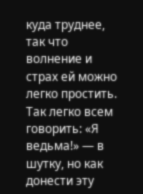куда труднее, так что волнение и страх ей можно легко простить. Так легко всем говорить: «Я ведьма!» — в шутку, но как донести эту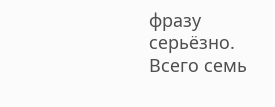фразу серьёзно. Всего семь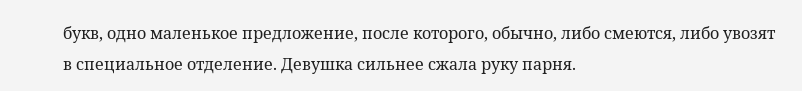букв, одно маленькое предложение, после которого, обычно, либо смеются, либо увозят в специальное отделение. Девушка сильнее сжала руку парня.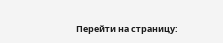Перейти на страницу: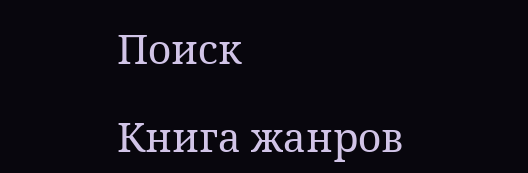Поиск

Книга жанров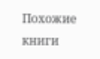Похожие книги